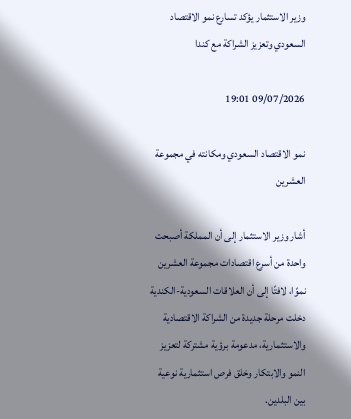وزير الاستثمار يؤكد تسارع نمو الاقتصاد السعودي وتعزيز الشراكة مع كندا

09/07/2026 19:01

نمو الاقتصاد السعودي ومكانته في مجموعة العشرين

أشار وزير الاستثمار إلى أن المملكة أصبحت واحدة من أسرع اقتصادات مجموعة العشرين نموًا، لافتًا إلى أن العلاقات السعودية‑الكندية دخلت مرحلة جديدة من الشراكة الاقتصادية والاستثمارية، مدعومة برؤية مشتركة لتعزيز النمو والابتكار وخلق فرص استثمارية نوعية بين البلدين.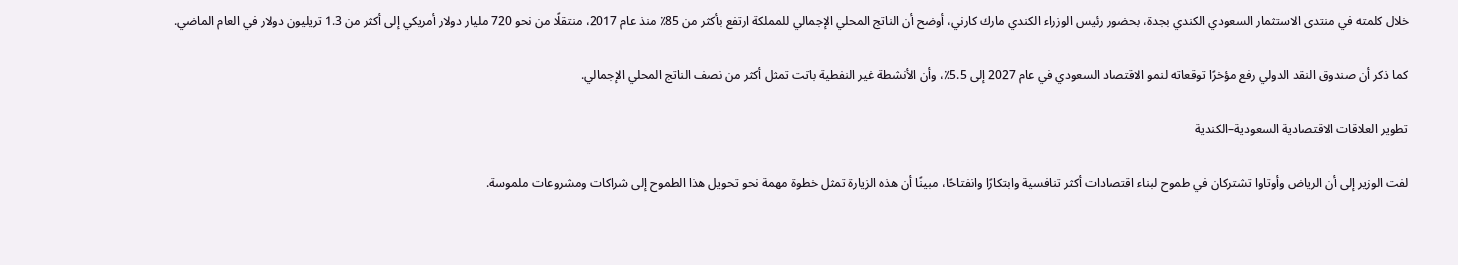خلال كلمته في منتدى الاستثمار السعودي الكندي بجدة، بحضور رئيس الوزراء الكندي مارك كارني، أوضح أن الناتج المحلي الإجمالي للمملكة ارتفع بأكثر من 85٪ منذ عام 2017، منتقلًا من نحو 720 مليار دولار أمريكي إلى أكثر من 1.3 تريليون دولار في العام الماضي.

كما ذكر أن صندوق النقد الدولي رفع مؤخرًا توقعاته لنمو الاقتصاد السعودي في عام 2027 إلى 5.5٪، وأن الأنشطة غير النفطية باتت تمثل أكثر من نصف الناتج المحلي الإجمالي.

تطوير العلاقات الاقتصادية السعودية–الكندية

لفت الوزير إلى أن الرياض وأوتاوا تشتركان في طموح لبناء اقتصادات أكثر تنافسية وابتكارًا وانفتاحًا، مبينًا أن هذه الزيارة تمثل خطوة مهمة نحو تحويل هذا الطموح إلى شراكات ومشروعات ملموسة.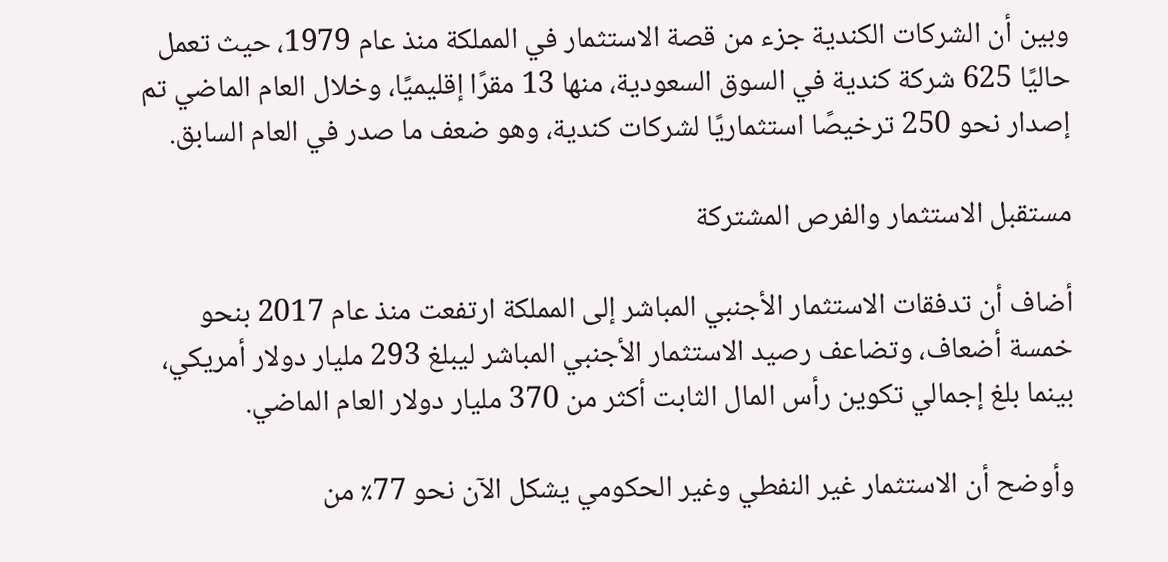وبين أن الشركات الكندية جزء من قصة الاستثمار في المملكة منذ عام 1979، حيث تعمل حاليًا 625 شركة كندية في السوق السعودية، منها 13 مقرًا إقليميًا، وخلال العام الماضي تم إصدار نحو 250 ترخيصًا استثماريًا لشركات كندية، وهو ضعف ما صدر في العام السابق.

مستقبل الاستثمار والفرص المشتركة

أضاف أن تدفقات الاستثمار الأجنبي المباشر إلى المملكة ارتفعت منذ عام 2017 بنحو خمسة أضعاف، وتضاعف رصيد الاستثمار الأجنبي المباشر ليبلغ 293 مليار دولار أمريكي، بينما بلغ إجمالي تكوين رأس المال الثابت أكثر من 370 مليار دولار العام الماضي.

وأوضح أن الاستثمار غير النفطي وغير الحكومي يشكل الآن نحو 77٪ من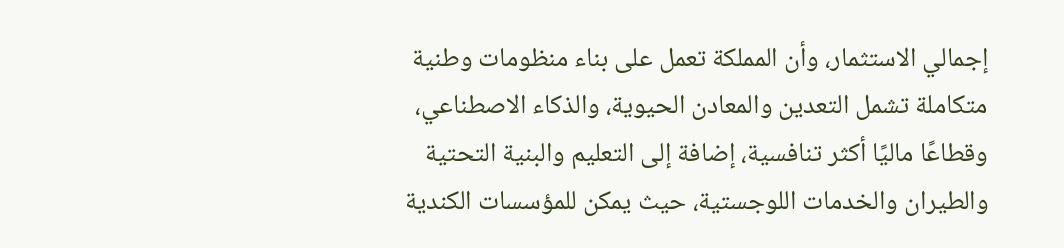إجمالي الاستثمار، وأن المملكة تعمل على بناء منظومات وطنية متكاملة تشمل التعدين والمعادن الحيوية، والذكاء الاصطناعي، وقطاعًا ماليًا أكثر تنافسية، إضافة إلى التعليم والبنية التحتية والطيران والخدمات اللوجستية، حيث يمكن للمؤسسات الكندية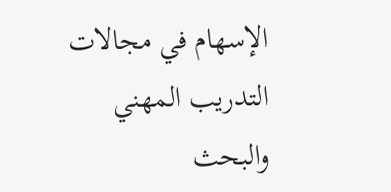الإسهام في مجالات التدريب المهني والبحث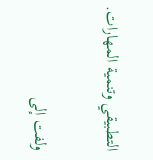التطبيقي وتنمية المهارات.

ولفت إلى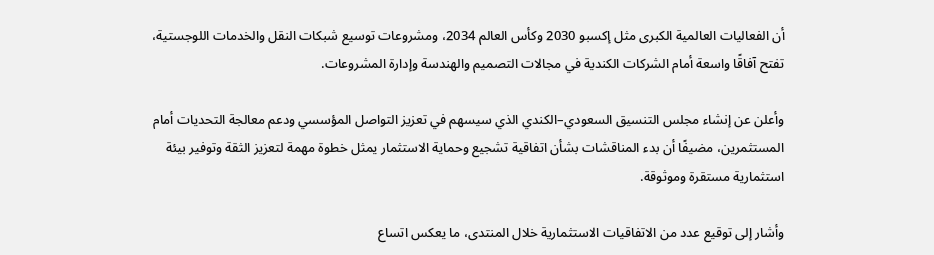أن الفعاليات العالمية الكبرى مثل إكسبو 2030 وكأس العالم 2034، ومشروعات توسيع شبكات النقل والخدمات اللوجستية، تفتح آفاقًا واسعة أمام الشركات الكندية في مجالات التصميم والهندسة وإدارة المشروعات.

وأعلن عن إنشاء مجلس التنسيق السعودي–الكندي الذي سيسهم في تعزيز التواصل المؤسسي ودعم معالجة التحديات أمام المستثمرين، مضيفًا أن بدء المناقشات بشأن اتفاقية تشجيع وحماية الاستثمار يمثل خطوة مهمة لتعزيز الثقة وتوفير بيئة استثمارية مستقرة وموثوقة.

وأشار إلى توقيع عدد من الاتفاقيات الاستثمارية خلال المنتدى، ما يعكس اتساع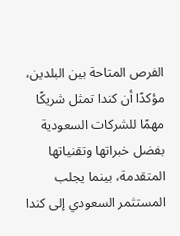الفرص المتاحة بين البلدين، مؤكدًا أن كندا تمثل شريكًا مهمًا للشركات السعودية بفضل خبراتها وتقنياتها المتقدمة، بينما يجلب المستثمر السعودي إلى كندا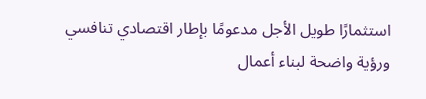استثمارًا طويل الأجل مدعومًا بإطار اقتصادي تنافسي ورؤية واضحة لبناء أعمال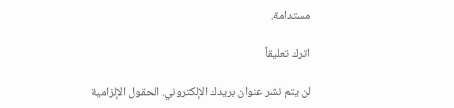مستدامة.

اترك تعليقاً

لن يتم نشر عنوان بريدك الإلكتروني. الحقول الإلزامية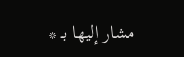مشار إليها بـ *